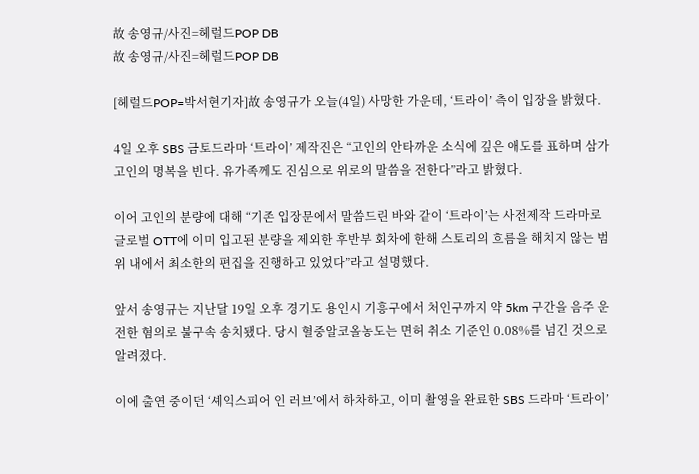故 송영규/사진=헤럴드POP DB
故 송영규/사진=헤럴드POP DB

[헤럴드POP=박서현기자]故 송영규가 오늘(4일) 사망한 가운데, ‘트라이’ 측이 입장을 밝혔다.

4일 오후 SBS 금토드라마 ‘트라이’ 제작진은 “고인의 안타까운 소식에 깊은 애도를 표하며 삼가 고인의 명복을 빈다. 유가족께도 진심으로 위로의 말씀을 전한다”라고 밝혔다.

이어 고인의 분량에 대해 “기존 입장문에서 말씀드린 바와 같이 ‘트라이’는 사전제작 드라마로 글로벌 OTT에 이미 입고된 분량을 제외한 후반부 회차에 한해 스토리의 흐름을 해치지 않는 범위 내에서 최소한의 편집을 진행하고 있었다”라고 설명했다.

앞서 송영규는 지난달 19일 오후 경기도 용인시 기흥구에서 처인구까지 약 5km 구간을 음주 운전한 혐의로 불구속 송치됐다. 당시 혈중알코올농도는 면허 취소 기준인 0.08%를 넘긴 것으로 알려졌다.

이에 출연 중이던 ‘셰익스피어 인 러브’에서 하차하고, 이미 촬영을 완료한 SBS 드라마 ‘트라이’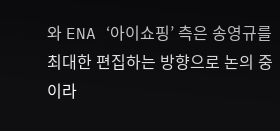와 ENA ‘아이쇼핑’ 측은 송영규를 최대한 편집하는 방향으로 논의 중이라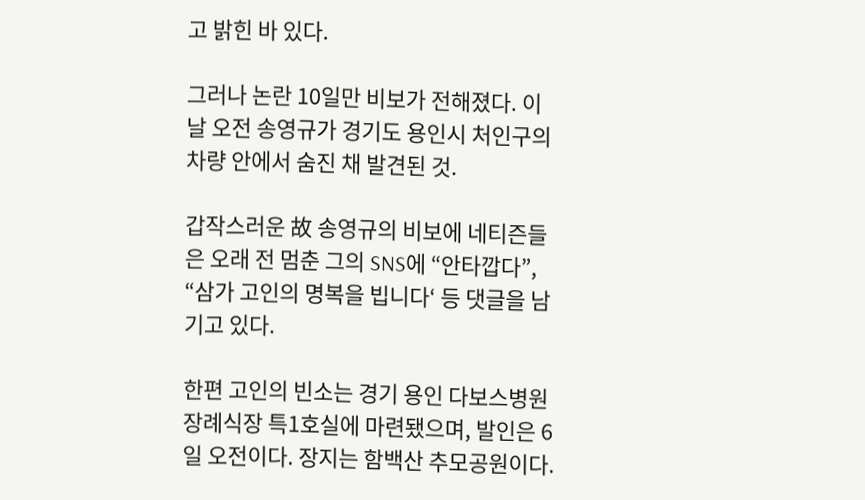고 밝힌 바 있다.

그러나 논란 10일만 비보가 전해졌다. 이날 오전 송영규가 경기도 용인시 처인구의 차량 안에서 숨진 채 발견된 것.

갑작스러운 故 송영규의 비보에 네티즌들은 오래 전 멈춘 그의 SNS에 “안타깝다”, “삼가 고인의 명복을 빕니다‘ 등 댓글을 남기고 있다.

한편 고인의 빈소는 경기 용인 다보스병원 장례식장 특1호실에 마련됐으며, 발인은 6일 오전이다. 장지는 함백산 추모공원이다.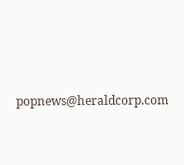popnews@heraldcorp.com